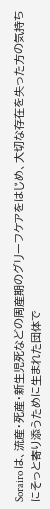Sorairo は、流産・死産・新生児死などの周産期のグリーフケアをはじめ、大切な存在を失った方の気持ちにそっと寄り添うために生まれた団体で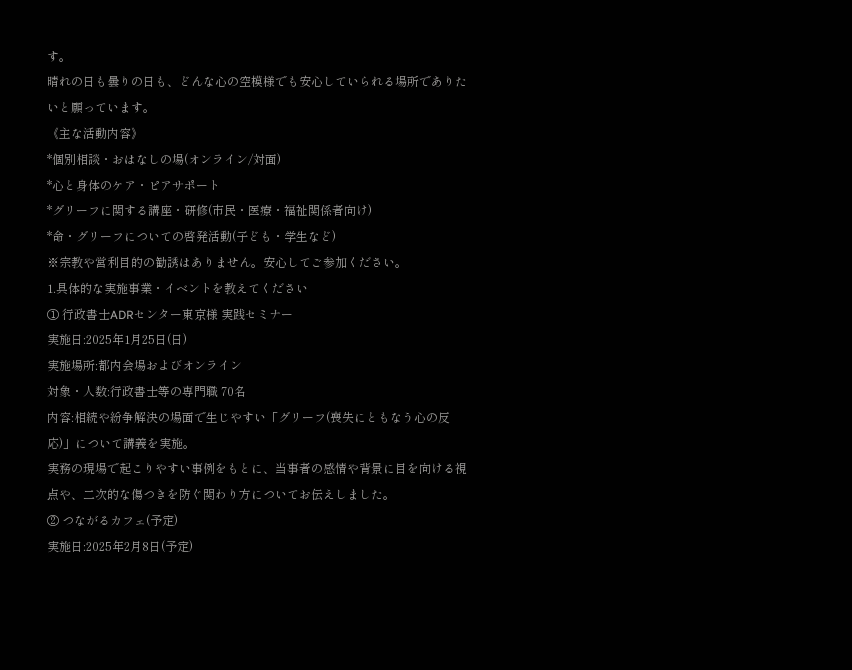す。
晴れの日も曇りの日も、どんな心の空模様でも安心していられる場所でありたいと願っています。
《主な活動内容》
*個別相談・おはなしの場(オンライン/対面)
*心と身体のケア・ピアサポート
*グリーフに関する講座・研修(市民・医療・福祉関係者向け)
*命・グリーフについての啓発活動(子ども・学生など)
※宗教や営利目的の勧誘はありません。安心してご参加ください。
1.具体的な実施事業・イベントを教えてください
① 行政書士ADRセンター東京様 実践セミナー
実施日:2025年1月25日(日)
実施場所:都内会場およびオンライン
対象・人数:行政書士等の専門職 70名
内容:相続や紛争解決の場面で生じやすい「グリーフ(喪失にともなう心の反応)」について講義を実施。
実務の現場で起こりやすい事例をもとに、当事者の感情や背景に目を向ける視点や、二次的な傷つきを防ぐ関わり方についてお伝えしました。
② つながるカフェ(予定)
実施日:2025年2月8日(予定)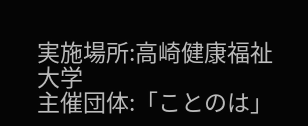実施場所:高崎健康福祉大学
主催団体:「ことのは」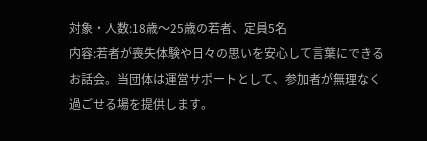対象・人数:18歳〜25歳の若者、定員5名
内容:若者が喪失体験や日々の思いを安心して言葉にできるお話会。当団体は運営サポートとして、参加者が無理なく過ごせる場を提供します。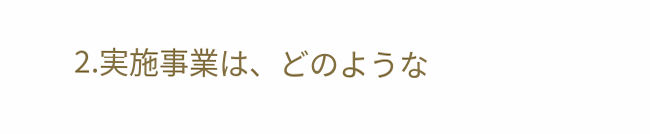2.実施事業は、どのような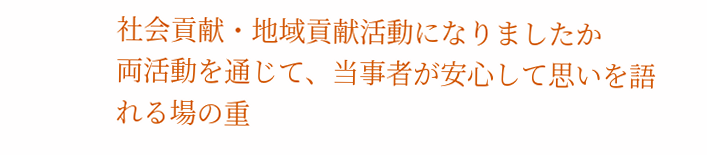社会貢献・地域貢献活動になりましたか
両活動を通じて、当事者が安心して思いを語れる場の重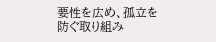要性を広め、孤立を防ぐ取り組み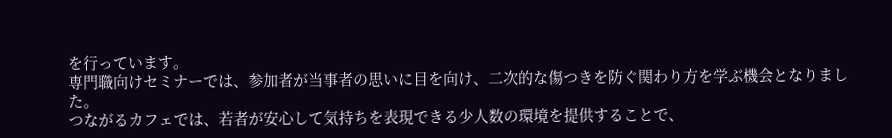を行っています。
専門職向けセミナーでは、参加者が当事者の思いに目を向け、二次的な傷つきを防ぐ関わり方を学ぶ機会となりました。
つながるカフェでは、若者が安心して気持ちを表現できる少人数の環境を提供することで、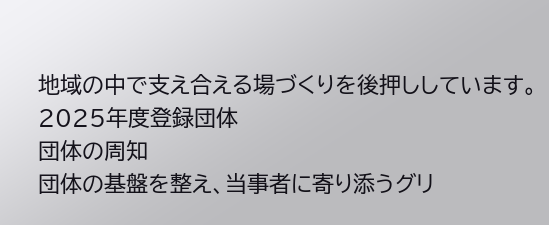地域の中で支え合える場づくりを後押ししています。
2025年度登録団体
団体の周知
団体の基盤を整え、当事者に寄り添うグリ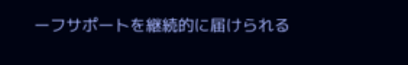ーフサポートを継続的に届けられる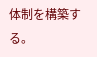体制を構築する。